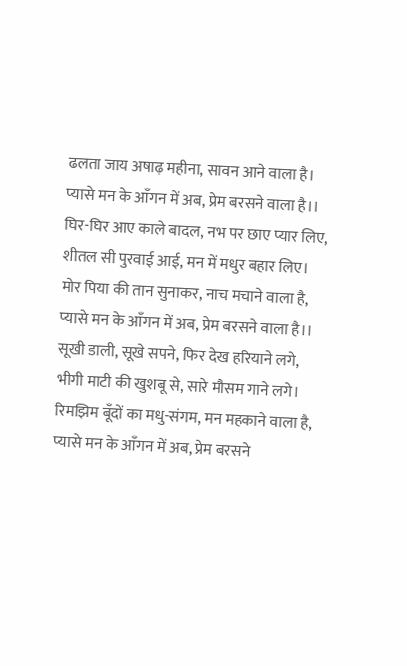ढलता जाय अषाढ़ महीना, सावन आने वाला है।
प्यासे मन के आँगन में अब, प्रेम बरसने वाला है।।
घिर-घिर आए काले बादल, नभ पर छाए प्यार लिए,
शीतल सी पुरवाई आई, मन में मधुर बहार लिए।
मोर पिया की तान सुनाकर, नाच मचाने वाला है,
प्यासे मन के आँगन में अब, प्रेम बरसने वाला है।।
सूखी डाली, सूखे सपने, फिर देख हरियाने लगे,
भीगी माटी की खुशबू से, सारे मौसम गाने लगे।
रिमझिम बूँदों का मधु-संगम, मन महकाने वाला है,
प्यासे मन के आँगन में अब, प्रेम बरसने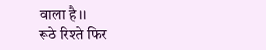वाला है।।
रूठे रिश्ते फिर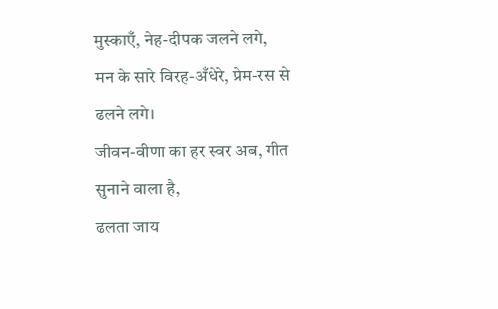मुस्काएँ, नेह-दीपक जलने लगे,
मन के सारे विरह-अँधेरे, प्रेम-रस से ढलने लगे।
जीवन-वीणा का हर स्वर अब, गीत सुनाने वाला है,
ढलता जाय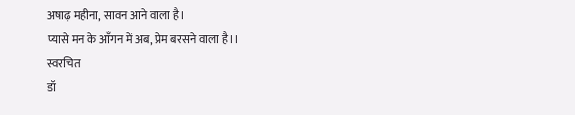अषाढ़ महीना, सावन आने वाला है।
प्यासे मन के आँगन में अब, प्रेम बरसने वाला है।।
स्वरचित
डॉ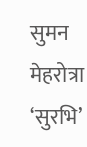सुमन मेहरोत्रा ‘सुरभि’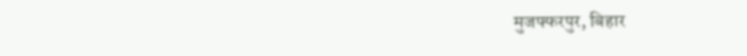मुजफ्फरपुर, बिहार